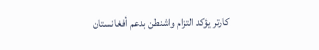كارتر يؤكد التزام واشنطن بدعم أفغانستان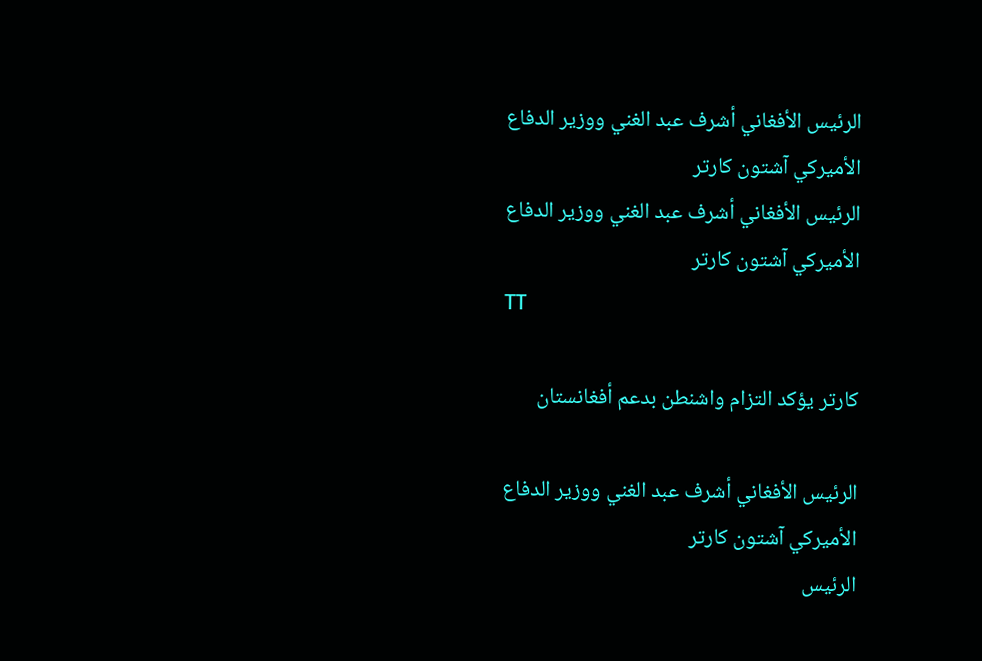الرئيس الأفغاني أشرف عبد الغني ووزير الدفاع الأميركي آشتون كارتر
الرئيس الأفغاني أشرف عبد الغني ووزير الدفاع الأميركي آشتون كارتر
TT

كارتر يؤكد التزام واشنطن بدعم أفغانستان

الرئيس الأفغاني أشرف عبد الغني ووزير الدفاع الأميركي آشتون كارتر
الرئيس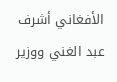الأفغاني أشرف عبد الغني ووزير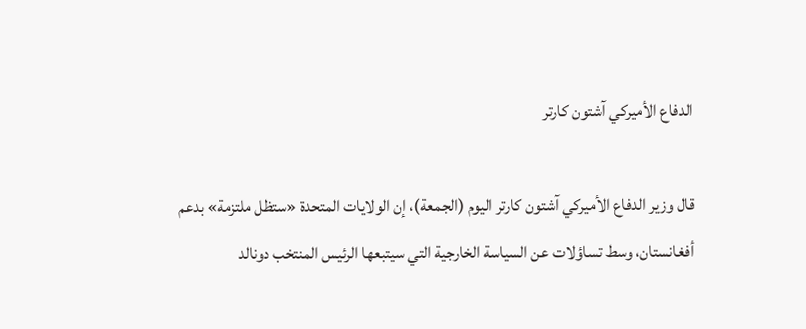الدفاع الأميركي آشتون كارتر

قال وزير الدفاع الأميركي آشتون كارتر اليوم (الجمعة)، إن الولايات المتحدة «ستظل ملتزمة» بدعم أفغانستان، وسط تساؤلات عن السياسة الخارجية التي سيتبعها الرئيس المنتخب دونالد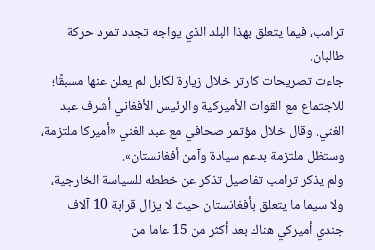ترامب، فيما يتعلق بهذا البلد الذي يواجه تجدد تمرد حركة طالبان.
جاءت تصريحات كارتر خلال زيارة لكابل لم يعلن عنها مسبقًا؛ للاجتماع مع القوات الأميركية والرئيس الأفغاني أشرف عبد الغني. وقال خلال مؤتمر صحافي مع عبد الغني «أميركا ملتزمة، وستظل ملتزمة بدعم سيادة وآمن أفغانستان».
ولم يذكر ترامب تفاصيل تذكر عن خططه للسياسة الخارجية، ولا سيما ما يتعلق بأفغانستان حيث لا يزال قرابة 10 آلاف جندي أميركي هناك بعد أكثر من 15 عاما من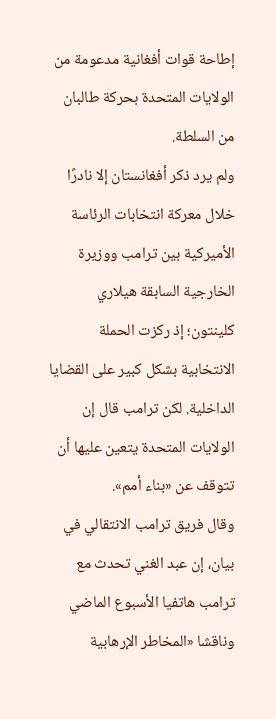إطاحة قوات أفغانية مدعومة من الولايات المتحدة بحركة طالبان من السلطة.
ولم يرد ذكر أفغانستان إلا نادرًا خلال معركة انتخابات الرئاسة الأميركية بين ترامب ووزيرة الخارجية السابقة هيلاري كلينتون؛ إذ ركزت الحملة الانتخابية بشكل كبير على القضايا الداخلية. لكن ترامب قال إن الولايات المتحدة يتعين عليها أن تتوقف عن «بناء أمم».
وقال فريق ترامب الانتقالي في بيان، إن عبد الغني تحدث مع ترامب هاتفيا الأسبوع الماضي وناقشا «المخاطر الإرهابية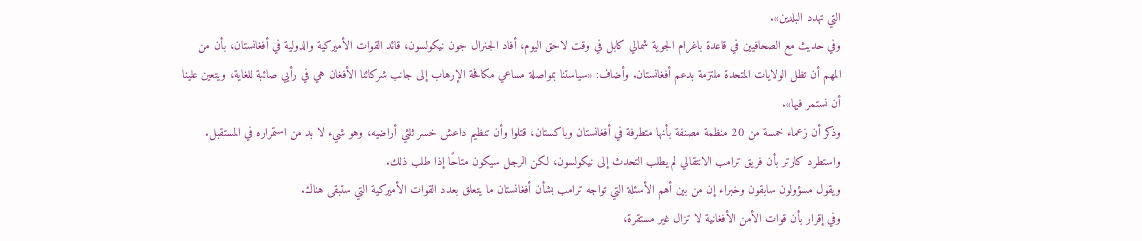التي تهدد البلدين».
وفي حديث مع الصحافيين في قاعدة باغرام الجوية شمالي كابل في وقت لاحق اليوم، أفاد الجنرال جون نيكولسون، قائد القوات الأميركية والدولية في أفغانستان، بأن من المهم أن تظل الولايات المتحدة ملتزمة بدعم أفغانستان. وأضاف: «سياستنا بمواصلة مساعي مكافحة الإرهاب إلى جانب شركائنا الأفغان هي في رأيي صائبة للغاية، ويتعين علينا أن نستمر فيها».
وذكر أن زعماء خمسة من 20 منظمة مصنفة بأنها متطرفة في أفغانستان وباكستان، قتلوا وأن تنظيم داعش خسر ثلثي أراضيه، وهو شيء لا بد من استمراره في المستقبل. واستطرد كارتر بأن فريق ترامب الانتقالي لم يطلب التحدث إلى نيكولسون، لكن الرجل سيكون متاحًا إذا طلب ذلك.
ويقول مسؤولون سابقون وخبراء إن من بين أهم الأسئلة التي تواجه ترامب بشأن أفغانستان ما يتعلق بعدد القوات الأميركية التي ستبقى هناك.
وفي إقرار بأن قوات الأمن الأفغانية لا تزال غير مستقرة،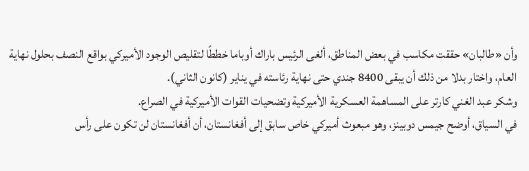وأن «طالبان» حققت مكاسب في بعض المناطق، ألغى الرئيس باراك أوباما خططًا لتقليص الوجود الأميركي بواقع النصف بحلول نهاية العام، واختار بدلا من ذلك أن يبقى 8400 جندي حتى نهاية رئاسته في يناير (كانون الثاني).
وشكر عبد الغني كارتر على المساهمة العسكرية الأميركية وتضحيات القوات الأميركية في الصراع.
في السياق، أوضح جيمس دوبينز، وهو مبعوث أميركي خاص سابق إلى أفغانستان، أن أفغانستان لن تكون على رأس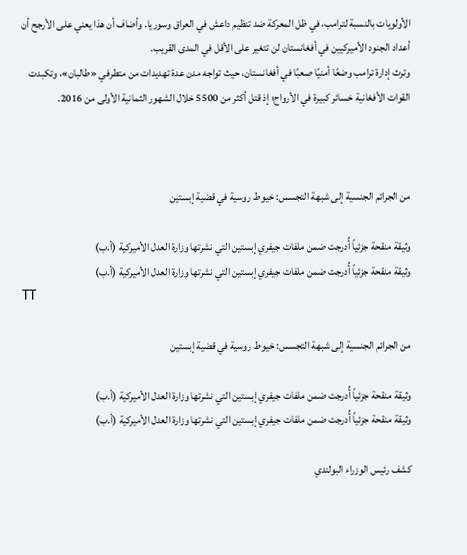الأولويات بالنسبة لترامب، في ظل المعركة ضد تنظيم داعش في العراق وسوريا. وأضاف أن هذا يعني على الأرجح أن أعداد الجنود الأميركيين في أفغانستان لن تتغير على الأقل في المدى القريب.
وترث إدارة ترامب وضعًا أمنيًا صعبًا في أفغانستان، حيث تواجه مدن عدة تهديدات من متطرفي «طالبان»، وتكبدت القوات الأفغانية خسائر كبيرة في الأرواح؛ إذ قتل أكثر من 5500 خلال الشهور الثمانية الأولى من 2016.



من الجرائم الجنسية إلى شبهة التجسس: خيوط روسية في قضية إبستين

وثيقة منقحة جزئياً أُدرجت ضمن ملفات جيفري إبستين التي نشرتها وزارة العدل الأميركية (أ.ب)
وثيقة منقحة جزئياً أُدرجت ضمن ملفات جيفري إبستين التي نشرتها وزارة العدل الأميركية (أ.ب)
TT

من الجرائم الجنسية إلى شبهة التجسس: خيوط روسية في قضية إبستين

وثيقة منقحة جزئياً أُدرجت ضمن ملفات جيفري إبستين التي نشرتها وزارة العدل الأميركية (أ.ب)
وثيقة منقحة جزئياً أُدرجت ضمن ملفات جيفري إبستين التي نشرتها وزارة العدل الأميركية (أ.ب)

كشف رئيس الوزراء البولندي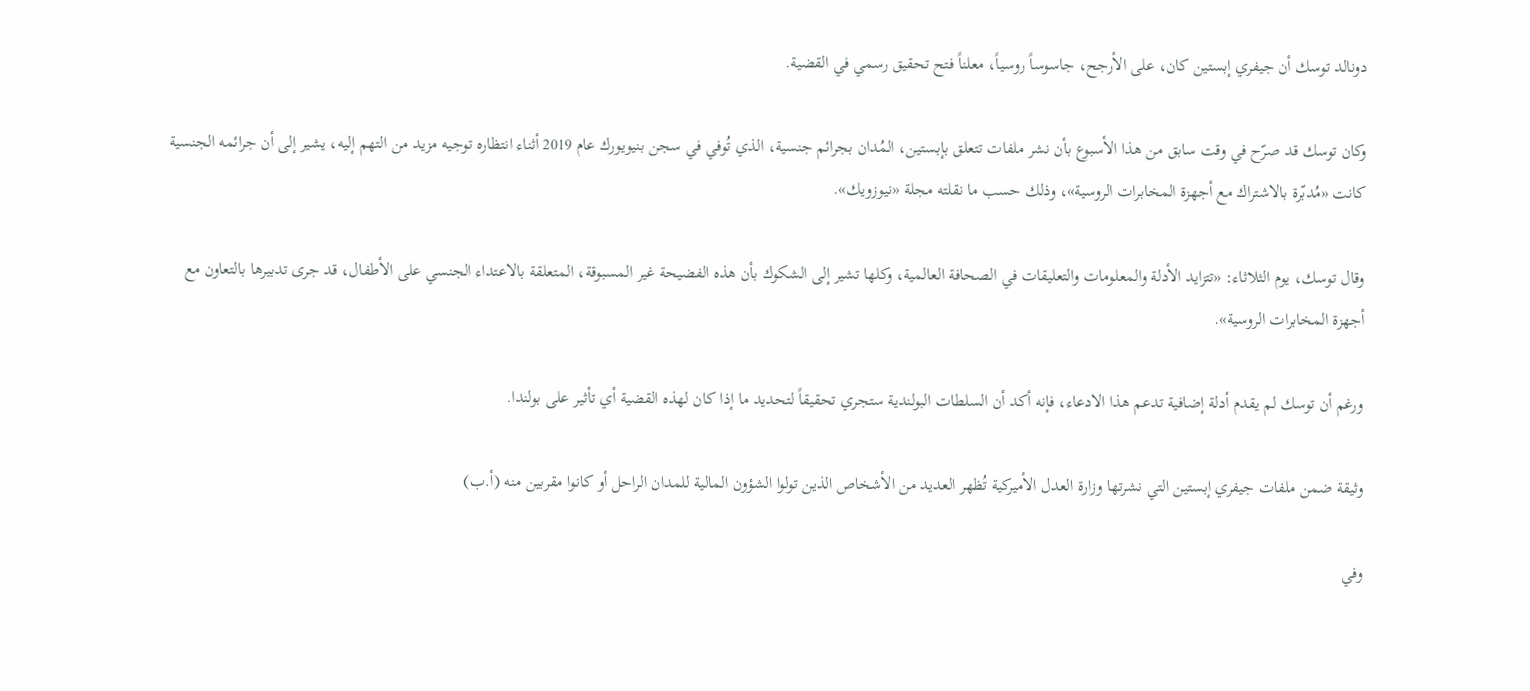دونالد توسك أن جيفري إبستين كان، على الأرجح، جاسوساً روسياً، معلناً فتح تحقيق رسمي في القضية.

وكان توسك قد صرّح في وقت سابق من هذا الأسبوع بأن نشر ملفات تتعلق بإبستين، المُدان بجرائم جنسية، الذي تُوفي في سجن بنيويورك عام 2019 أثناء انتظاره توجيه مزيد من التهم إليه، يشير إلى أن جرائمه الجنسية كانت «مُدبّرة بالاشتراك مع أجهزة المخابرات الروسية»، وذلك حسب ما نقلته مجلة «نيوزويك».

وقال توسك، يوم الثلاثاء: «تتزايد الأدلة والمعلومات والتعليقات في الصحافة العالمية، وكلها تشير إلى الشكوك بأن هذه الفضيحة غير المسبوقة، المتعلقة بالاعتداء الجنسي على الأطفال، قد جرى تدبيرها بالتعاون مع أجهزة المخابرات الروسية».

ورغم أن توسك لم يقدم أدلة إضافية تدعم هذا الادعاء، فإنه أكد أن السلطات البولندية ستجري تحقيقاً لتحديد ما إذا كان لهذه القضية أي تأثير على بولندا.

وثيقة ضمن ملفات جيفري إبستين التي نشرتها وزارة العدل الأميركية تُظهر العديد من الأشخاص الذين تولوا الشؤون المالية للمدان الراحل أو كانوا مقربين منه (أ.ب)

وفي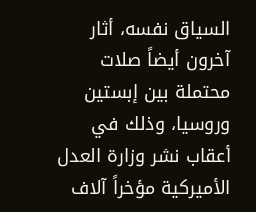السياق نفسه، أثار آخرون أيضاً صلات محتملة بين إبستين وروسيا، وذلك في أعقاب نشر وزارة العدل الأميركية مؤخراً آلاف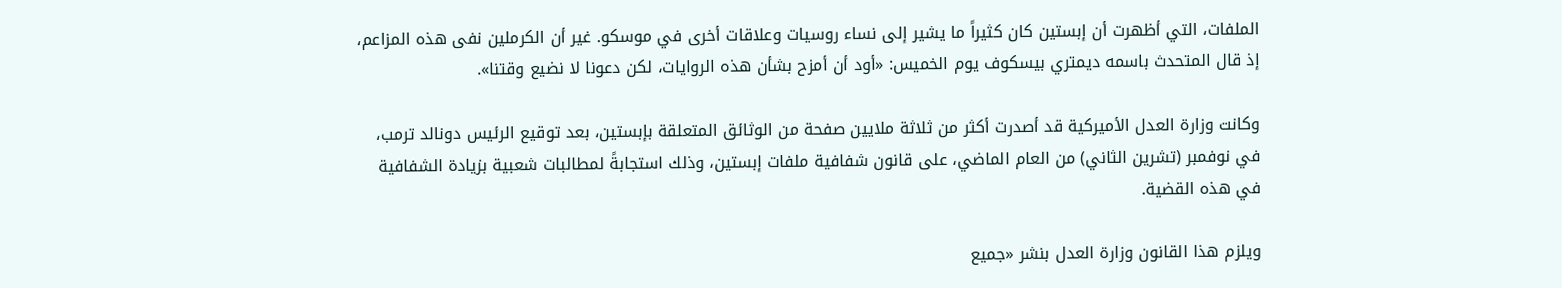الملفات، التي أظهرت أن إبستين كان كثيراً ما يشير إلى نساء روسيات وعلاقات أخرى في موسكو. غير أن الكرملين نفى هذه المزاعم، إذ قال المتحدث باسمه ديمتري بيسكوف يوم الخميس: «أود أن أمزح بشأن هذه الروايات، لكن دعونا لا نضيع وقتنا».

وكانت وزارة العدل الأميركية قد أصدرت أكثر من ثلاثة ملايين صفحة من الوثائق المتعلقة بإبستين، بعد توقيع الرئيس دونالد ترمب، في نوفمبر (تشرين الثاني) من العام الماضي، على قانون شفافية ملفات إبستين، وذلك استجابةً لمطالبات شعبية بزيادة الشفافية في هذه القضية.

ويلزم هذا القانون وزارة العدل بنشر «جميع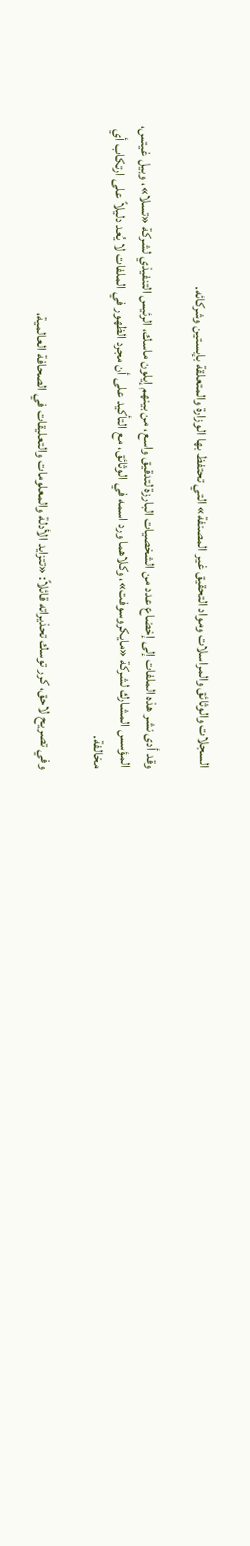السجلات والوثائق والمراسلات ومواد التحقيق غير المصنفة» التي تحتفظ بها الوزارة والمتعلقة بإبستين وشركائه.

وقد أدى نشر هذه الملفات إلى إخضاع عدد من الشخصيات البارزة لتدقيق واسع، من بينهم إيلون ماسك، الرئيس التنفيذي لشركة «تسلا»، وبيل غيتس، المؤسس المشارك لشركة «مايكروسوفت»، وكلاهما ورد اسمه في الوثائق، مع التأكيد على أن مجرد الظهور في الملفات لا يُعد دليلاً على ارتكاب أي مخالفة.

وفي تصريح لاحق، كرر توسك تحذيراته قائلاً: «تتزايد الأدلة والمعلومات والتعليقات في الصحافة العالمية،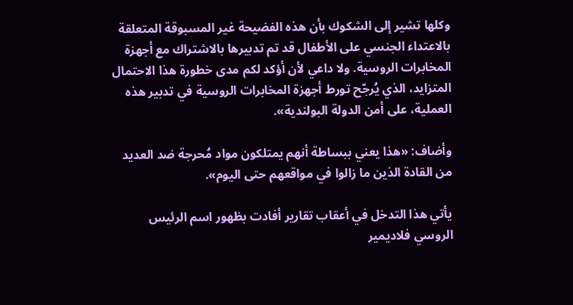وكلها تشير إلى الشكوك بأن هذه الفضيحة غير المسبوقة المتعلقة بالاعتداء الجنسي على الأطفال قد تم تدبيرها بالاشتراك مع أجهزة المخابرات الروسية. ولا داعي لأن أؤكد لكم مدى خطورة هذا الاحتمال المتزايد، الذي يُرجّح تورط أجهزة المخابرات الروسية في تدبير هذه العملية، على أمن الدولة البولندية».

وأضاف: «هذا يعني ببساطة أنهم يمتلكون مواد مُحرجة ضد العديد من القادة الذين ما زالوا في مواقعهم حتى اليوم».

يأتي هذا التدخل في أعقاب تقارير أفادت بظهور اسم الرئيس الروسي فلاديمير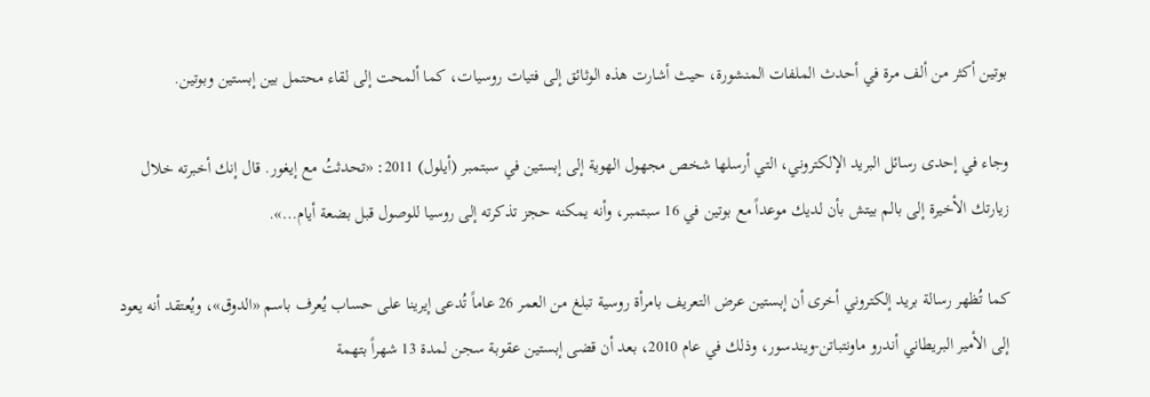بوتين أكثر من ألف مرة في أحدث الملفات المنشورة، حيث أشارت هذه الوثائق إلى فتيات روسيات، كما ألمحت إلى لقاء محتمل بين إبستين وبوتين.

وجاء في إحدى رسائل البريد الإلكتروني، التي أرسلها شخص مجهول الهوية إلى إبستين في سبتمبر (أيلول) 2011: «تحدثتُ مع إيغور. قال إنك أخبرته خلال زيارتك الأخيرة إلى بالم بيتش بأن لديك موعداً مع بوتين في 16 سبتمبر، وأنه يمكنه حجز تذكرته إلى روسيا للوصول قبل بضعة أيام...».

كما تُظهر رسالة بريد إلكتروني أخرى أن إبستين عرض التعريف بامرأة روسية تبلغ من العمر 26 عاماً تُدعى إيرينا على حساب يُعرف باسم «الدوق»، ويُعتقد أنه يعود إلى الأمير البريطاني أندرو ماونتباتن-ويندسور، وذلك في عام 2010، بعد أن قضى إبستين عقوبة سجن لمدة 13 شهراً بتهمة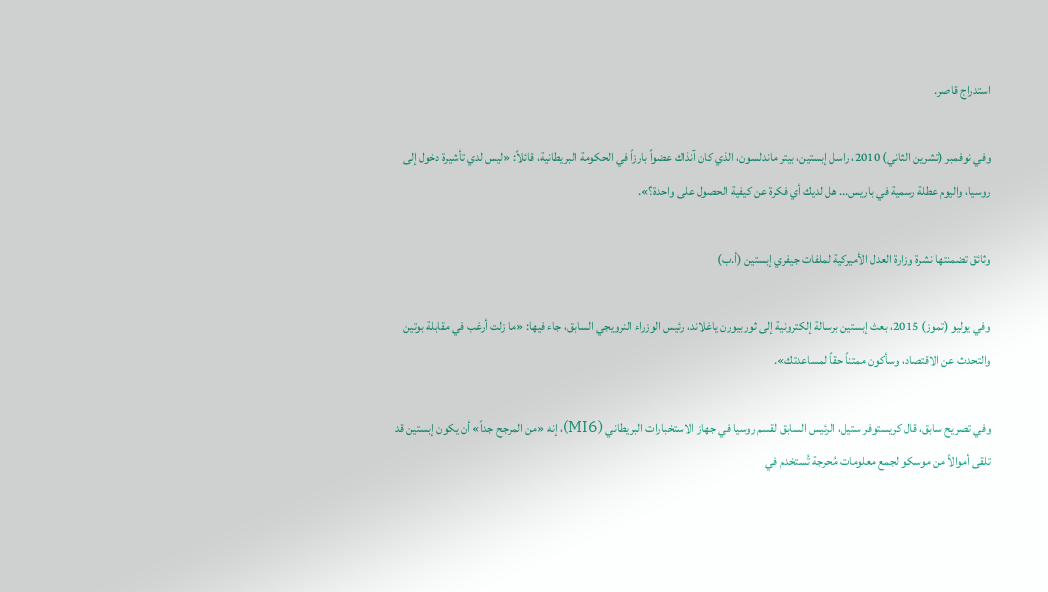استدراج قاصر.

وفي نوفمبر (تشرين الثاني) 2010، راسل إبستين، بيتر ماندلسون، الذي كان آنذاك عضواً بارزاً في الحكومة البريطانية، قائلاً: «ليس لدي تأشيرة دخول إلى روسيا، واليوم عطلة رسمية في باريس... هل لديك أي فكرة عن كيفية الحصول على واحدة؟».

وثائق تضمنتها نشرة وزارة العدل الأميركية لملفات جيفري إبستين (أ.ب)

وفي يوليو (تموز) 2015، بعث إبستين برسالة إلكترونية إلى ثوربيورن ياغلاند، رئيس الوزراء النرويجي السابق، جاء فيها: «ما زلت أرغب في مقابلة بوتين والتحدث عن الاقتصاد، وسأكون ممتناً حقاً لمساعدتك».

وفي تصريح سابق، قال كريستوفر ستيل، الرئيس السابق لقسم روسيا في جهاز الاستخبارات البريطاني (MI6)، إنه «من المرجح جداً» أن يكون إبستين قد تلقى أموالاً من موسكو لجمع معلومات مُحرجة تُستخدم في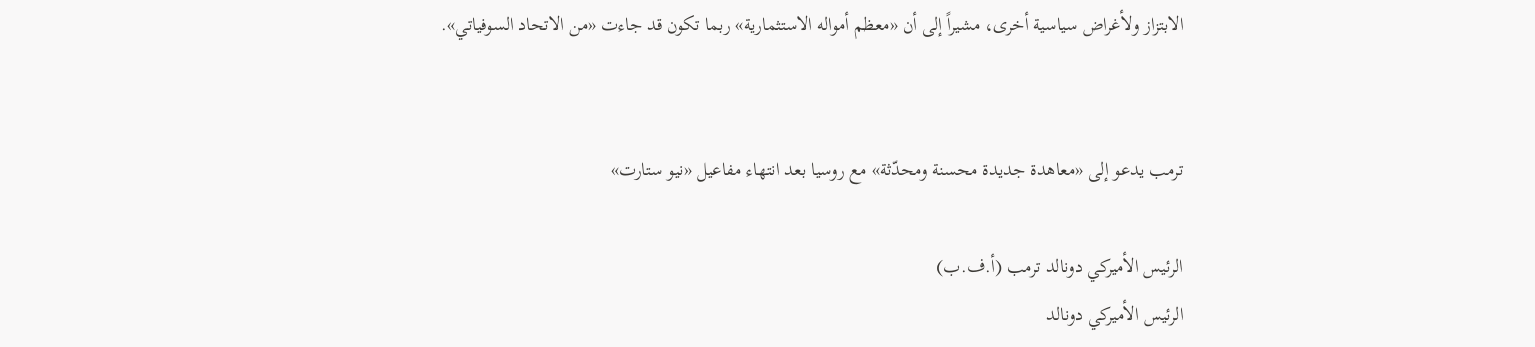الابتزاز ولأغراض سياسية أخرى، مشيراً إلى أن «معظم أمواله الاستثمارية» ربما تكون قد جاءت «من الاتحاد السوفياتي».


ترمب يدعو إلى «معاهدة جديدة محسنة ومحدّثة» مع روسيا بعد انتهاء مفاعيل «نيو ستارت»

الرئيس الأميركي دونالد ترمب (أ.ف.ب)
الرئيس الأميركي دونالد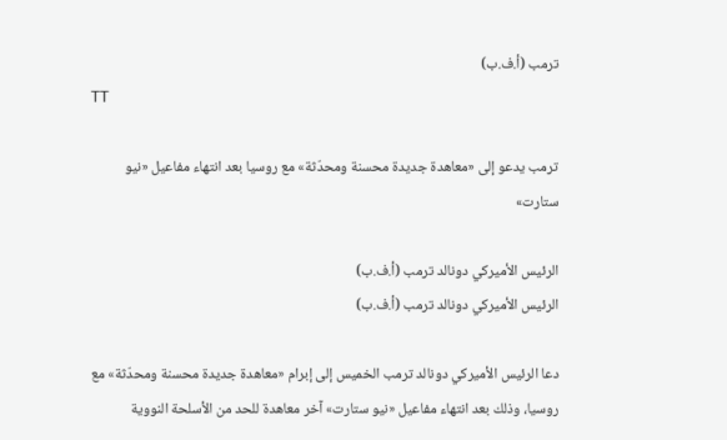ترمب (أ.ف.ب)
TT

ترمب يدعو إلى «معاهدة جديدة محسنة ومحدّثة» مع روسيا بعد انتهاء مفاعيل «نيو ستارت»

الرئيس الأميركي دونالد ترمب (أ.ف.ب)
الرئيس الأميركي دونالد ترمب (أ.ف.ب)

دعا الرئيس الأميركي دونالد ترمب الخميس إلى إبرام «معاهدة جديدة محسنة ومحدّثة» مع روسيا، وذلك بعد انتهاء مفاعيل «نيو ستارت» آخر معاهدة للحد من الأسلحة النووية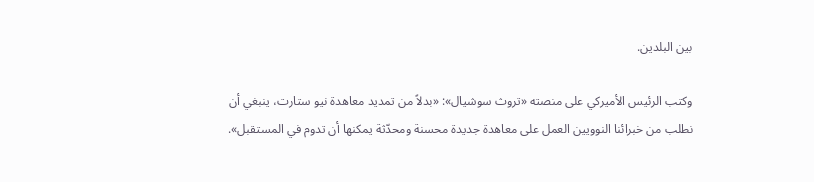بين البلدين.

وكتب الرئيس الأميركي على منصته «تروث سوشيال»: «بدلاً من تمديد معاهدة نيو ستارت، ينبغي أن نطلب من خبرائنا النوويين العمل على معاهدة جديدة محسنة ومحدّثة يمكنها أن تدوم في المستقبل».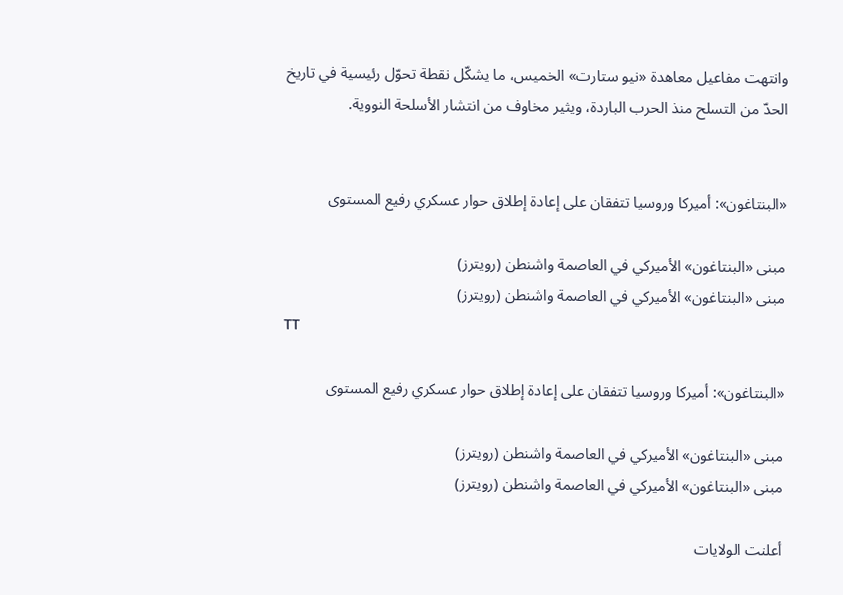وانتهت مفاعيل معاهدة «نيو ستارت» الخميس، ما يشكّل نقطة تحوّل رئيسية في تاريخ الحدّ من التسلح منذ الحرب الباردة، ويثير مخاوف من انتشار الأسلحة النووية.


«البنتاغون»: أميركا وروسيا تتفقان على إعادة إطلاق حوار عسكري رفيع المستوى

مبنى «البنتاغون» الأميركي في العاصمة واشنطن (رويترز)
مبنى «البنتاغون» الأميركي في العاصمة واشنطن (رويترز)
TT

«البنتاغون»: أميركا وروسيا تتفقان على إعادة إطلاق حوار عسكري رفيع المستوى

مبنى «البنتاغون» الأميركي في العاصمة واشنطن (رويترز)
مبنى «البنتاغون» الأميركي في العاصمة واشنطن (رويترز)

أعلنت الولايات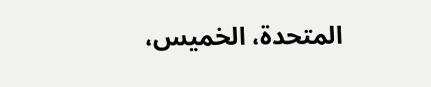المتحدة، الخميس،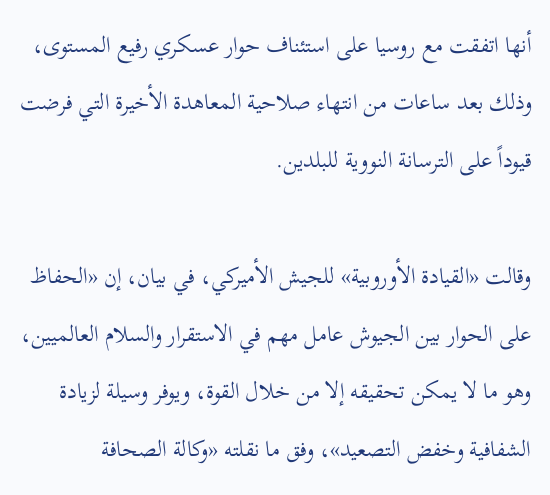أنها اتفقت مع روسيا على استئناف حوار عسكري رفيع المستوى، وذلك بعد ساعات من انتهاء صلاحية المعاهدة الأخيرة التي فرضت قيوداً على الترسانة النووية للبلدين.

وقالت «القيادة الأوروبية» للجيش الأميركي، في بيان، إن «الحفاظ على الحوار بين الجيوش عامل مهم في الاستقرار والسلام العالميين، وهو ما لا يمكن تحقيقه إلا من خلال القوة، ويوفر وسيلة لزيادة الشفافية وخفض التصعيد»، وفق ما نقلته «وكالة الصحافة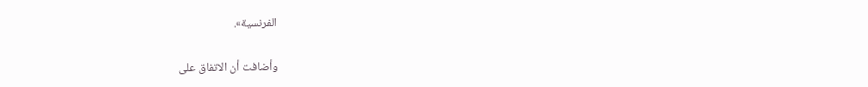الفرنسية».

وأضافت أن الاتفاق على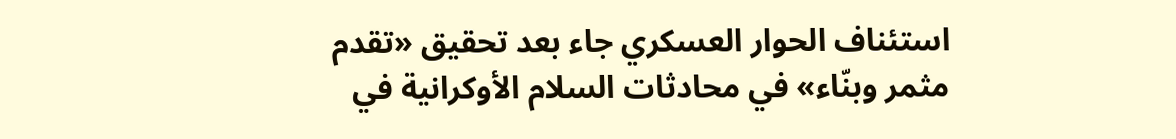استئناف الحوار العسكري جاء بعد تحقيق «تقدم مثمر وبنّاء» في محادثات السلام الأوكرانية في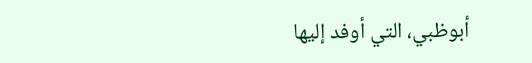أبوظبي، التي أوفد إليها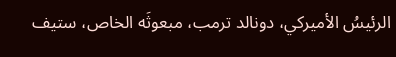الرئيسُ الأميركي، دونالد ترمب، مبعوثَه الخاص، ستيف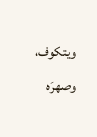ويتكوف، وصهرَه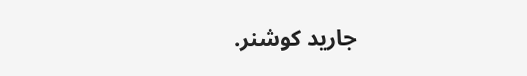جاريد كوشنر.